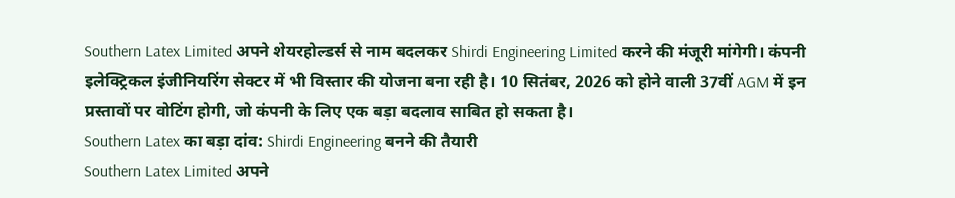Southern Latex Limited अपने शेयरहोल्डर्स से नाम बदलकर Shirdi Engineering Limited करने की मंजूरी मांगेगी। कंपनी इलेक्ट्रिकल इंजीनियरिंग सेक्टर में भी विस्तार की योजना बना रही है। 10 सितंबर, 2026 को होने वाली 37वीं AGM में इन प्रस्तावों पर वोटिंग होगी, जो कंपनी के लिए एक बड़ा बदलाव साबित हो सकता है।
Southern Latex का बड़ा दांव: Shirdi Engineering बनने की तैयारी
Southern Latex Limited अपने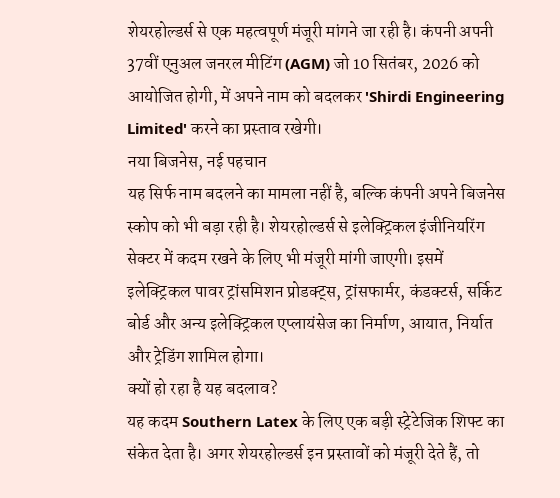शेयरहोल्डर्स से एक महत्वपूर्ण मंजूरी मांगने जा रही है। कंपनी अपनी 37वीं एनुअल जनरल मीटिंग (AGM) जो 10 सितंबर, 2026 को आयोजित होगी, में अपने नाम को बदलकर 'Shirdi Engineering Limited' करने का प्रस्ताव रखेगी।
नया बिजनेस, नई पहचान
यह सिर्फ नाम बदलने का मामला नहीं है, बल्कि कंपनी अपने बिजनेस स्कोप को भी बड़ा रही है। शेयरहोल्डर्स से इलेक्ट्रिकल इंजीनियरिंग सेक्टर में कदम रखने के लिए भी मंजूरी मांगी जाएगी। इसमें इलेक्ट्रिकल पावर ट्रांसमिशन प्रोडक्ट्स, ट्रांसफार्मर, कंडक्टर्स, सर्किट बोर्ड और अन्य इलेक्ट्रिकल एप्लायंसेज का निर्माण, आयात, निर्यात और ट्रेडिंग शामिल होगा।
क्यों हो रहा है यह बदलाव?
यह कदम Southern Latex के लिए एक बड़ी स्ट्रेटेजिक शिफ्ट का संकेत देता है। अगर शेयरहोल्डर्स इन प्रस्तावों को मंजूरी देते हैं, तो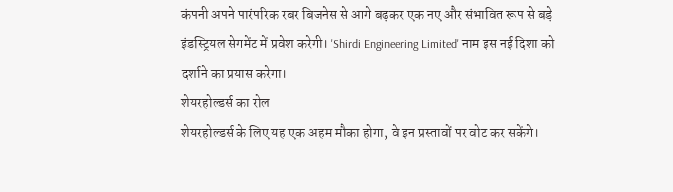कंपनी अपने पारंपरिक रबर बिजनेस से आगे बढ़कर एक नए और संभावित रूप से बड़े इंडस्ट्रियल सेगमेंट में प्रवेश करेगी। 'Shirdi Engineering Limited' नाम इस नई दिशा को दर्शाने का प्रयास करेगा।
शेयरहोल्डर्स का रोल
शेयरहोल्डर्स के लिए यह एक अहम मौका होगा, वे इन प्रस्तावों पर वोट कर सकेंगे।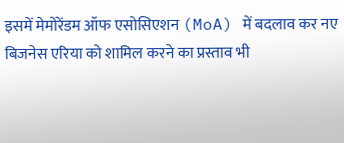इसमें मेमोरेंडम ऑफ एसोसिएशन (MoA) में बदलाव कर नए बिजनेस एरिया को शामिल करने का प्रस्ताव भी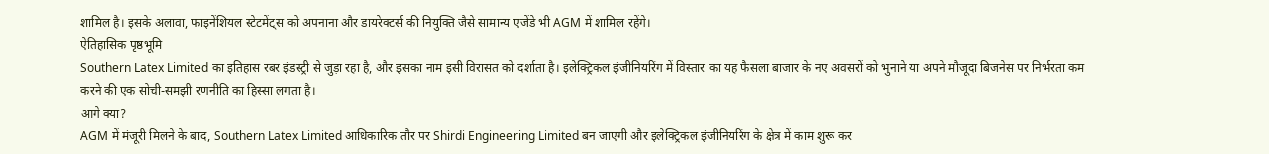शामिल है। इसके अलावा, फाइनेंशियल स्टेटमेंट्स को अपनाना और डायरेक्टर्स की नियुक्ति जैसे सामान्य एजेंडे भी AGM में शामिल रहेंगे।
ऐतिहासिक पृष्ठभूमि
Southern Latex Limited का इतिहास रबर इंडस्ट्री से जुड़ा रहा है, और इसका नाम इसी विरासत को दर्शाता है। इलेक्ट्रिकल इंजीनियरिंग में विस्तार का यह फैसला बाजार के नए अवसरों को भुनाने या अपने मौजूदा बिजनेस पर निर्भरता कम करने की एक सोची-समझी रणनीति का हिस्सा लगता है।
आगे क्या?
AGM में मंजूरी मिलने के बाद, Southern Latex Limited आधिकारिक तौर पर Shirdi Engineering Limited बन जाएगी और इलेक्ट्रिकल इंजीनियरिंग के क्षेत्र में काम शुरू कर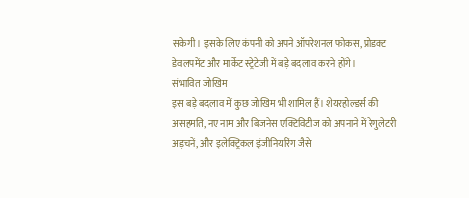सकेगी। इसके लिए कंपनी को अपने ऑपरेशनल फोकस, प्रोडक्ट डेवलपमेंट और मार्केट स्ट्रेटेजी में बड़े बदलाव करने होंगे।
संभावित जोखिम
इस बड़े बदलाव में कुछ जोखिम भी शामिल हैं। शेयरहोल्डर्स की असहमति, नए नाम और बिजनेस एक्टिविटीज को अपनाने में रेगुलेटरी अड़चनें, और इलेक्ट्रिकल इंजीनियरिंग जैसे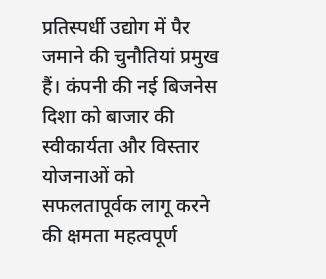प्रतिस्पर्धी उद्योग में पैर जमाने की चुनौतियां प्रमुख हैं। कंपनी की नई बिजनेस दिशा को बाजार की स्वीकार्यता और विस्तार योजनाओं को सफलतापूर्वक लागू करने की क्षमता महत्वपूर्ण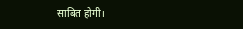साबित होगी।